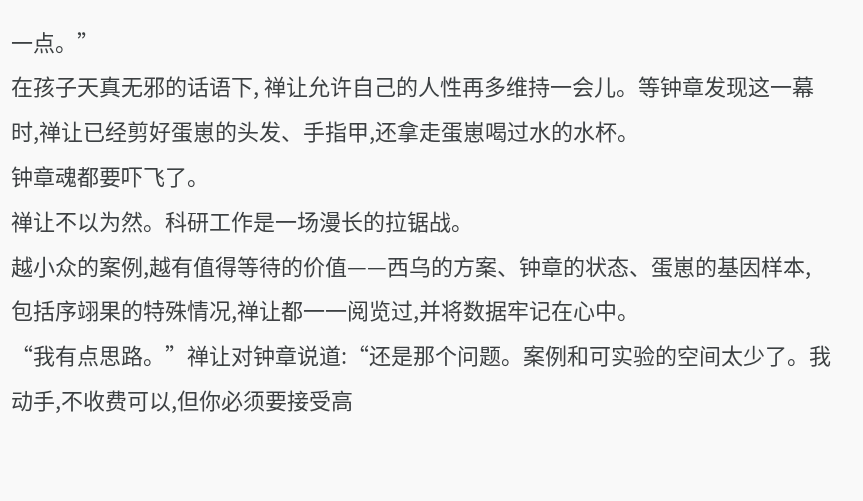一点。”
在孩子天真无邪的话语下, 禅让允许自己的人性再多维持一会儿。等钟章发现这一幕时,禅让已经剪好蛋崽的头发、手指甲,还拿走蛋崽喝过水的水杯。
钟章魂都要吓飞了。
禅让不以为然。科研工作是一场漫长的拉锯战。
越小众的案例,越有值得等待的价值——西乌的方案、钟章的状态、蛋崽的基因样本, 包括序翊果的特殊情况,禅让都一一阅览过,并将数据牢记在心中。
“我有点思路。”禅让对钟章说道:“还是那个问题。案例和可实验的空间太少了。我动手,不收费可以,但你必须要接受高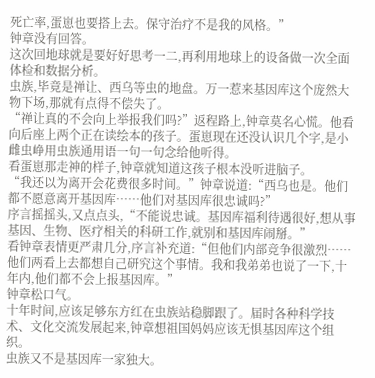死亡率,蛋崽也要搭上去。保守治疗不是我的风格。”
钟章没有回答。
这次回地球就是要好好思考一二,再利用地球上的设备做一次全面体检和数据分析。
虫族,毕竟是禅让、西乌等虫的地盘。万一惹来基因库这个庞然大物下场,那就有点得不偿失了。
“禅让真的不会向上举报我们吗?”返程路上,钟章莫名心慌。他看向后座上两个正在读绘本的孩子。蛋崽现在还没认识几个字,是小雌虫峥用虫族通用语一句一句念给他听得。
看蛋崽那走神的样子,钟章就知道这孩子根本没听进脑子。
“我还以为离开会花费很多时间。”钟章说道:“西乌也是。他们都不愿意离开基因库……他们对基因库很忠诚吗?”
序言摇摇头,又点点头,“不能说忠诚。基因库福利待遇很好,想从事基因、生物、医疗相关的科研工作,就别和基因库闹掰。”
看钟章表情更严肃几分,序言补充道:“但他们内部竞争很激烈……他们两看上去都想自己研究这个事情。我和我弟弟也说了一下,十年内,他们都不会上报基因库。”
钟章松口气。
十年时间,应该足够东方红在虫族站稳脚跟了。届时各种科学技术、文化交流发展起来,钟章想祖国妈妈应该无惧基因库这个组织。
虫族又不是基因库一家独大。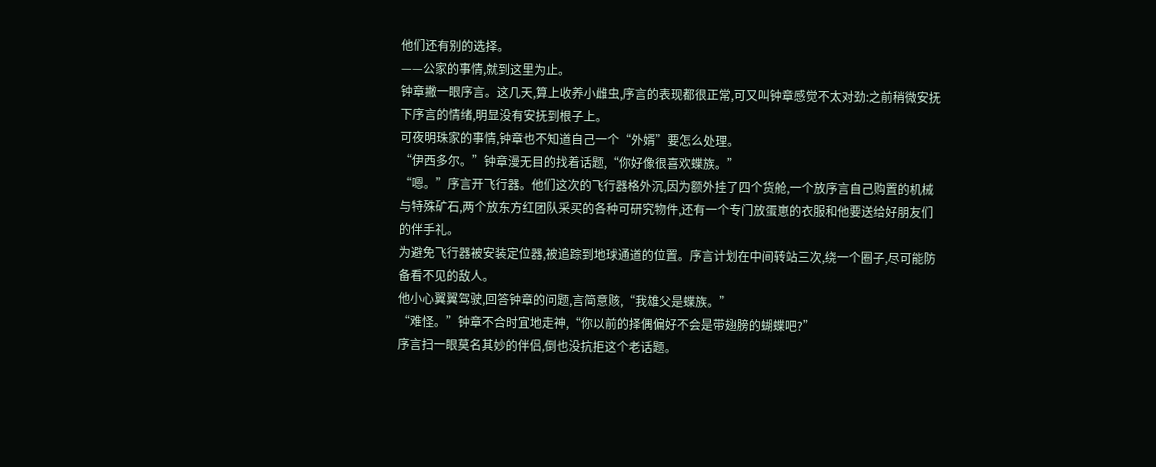他们还有别的选择。
——公家的事情,就到这里为止。
钟章撇一眼序言。这几天,算上收养小雌虫,序言的表现都很正常,可又叫钟章感觉不太对劲:之前稍微安抚下序言的情绪,明显没有安抚到根子上。
可夜明珠家的事情,钟章也不知道自己一个“外婿”要怎么处理。
“伊西多尔。”钟章漫无目的找着话题,“你好像很喜欢蝶族。”
“嗯。”序言开飞行器。他们这次的飞行器格外沉,因为额外挂了四个货舱,一个放序言自己购置的机械与特殊矿石,两个放东方红团队采买的各种可研究物件,还有一个专门放蛋崽的衣服和他要送给好朋友们的伴手礼。
为避免飞行器被安装定位器,被追踪到地球通道的位置。序言计划在中间转站三次,绕一个圈子,尽可能防备看不见的敌人。
他小心翼翼驾驶,回答钟章的问题,言简意赅,“我雄父是蝶族。”
“难怪。”钟章不合时宜地走神,“你以前的择偶偏好不会是带翅膀的蝴蝶吧?”
序言扫一眼莫名其妙的伴侣,倒也没抗拒这个老话题。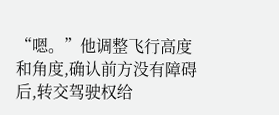“嗯。”他调整飞行高度和角度,确认前方没有障碍后,转交驾驶权给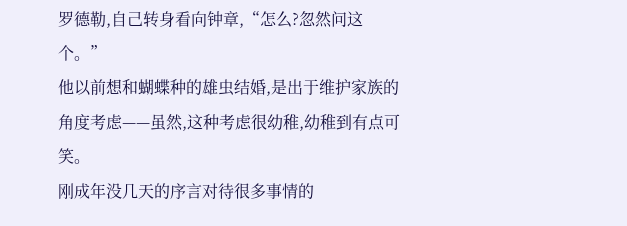罗德勒,自己转身看向钟章,“怎么?忽然问这个。”
他以前想和蝴蝶种的雄虫结婚,是出于维护家族的角度考虑——虽然,这种考虑很幼稚,幼稚到有点可笑。
刚成年没几天的序言对待很多事情的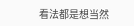看法都是想当然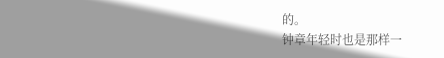的。
钟章年轻时也是那样一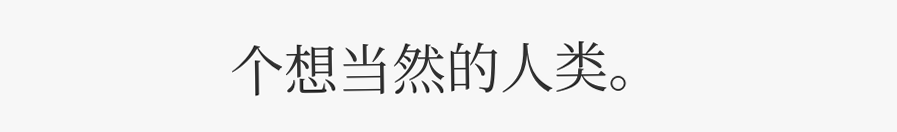个想当然的人类。